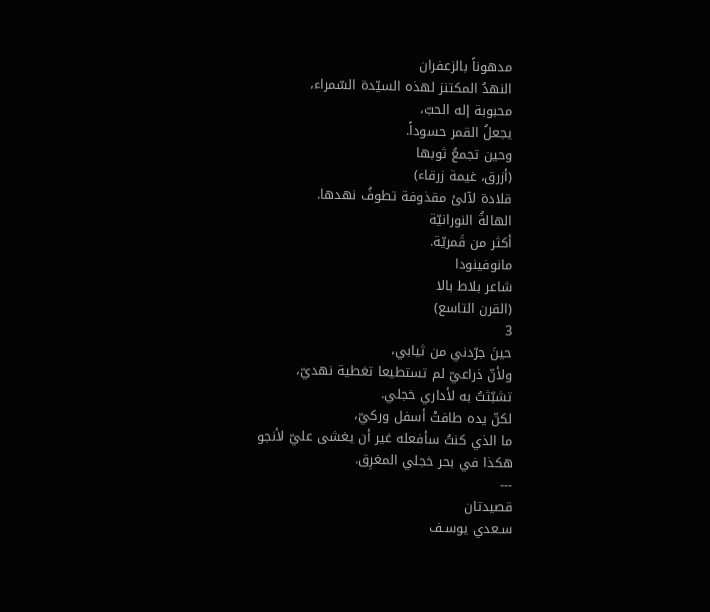مدهوناً بالزعفران
النهدُ المكتنز لهذه السيّدة السّمراء،
محبوبة إله الحبّ،
يجعلُ القمر حسوداً.
وحين تجمعُ ثوبها
(أزرق، غيمة زرقاء)
قلادة لآلئ مقذوفة تطوفُ نهدها.
الهالةُ النورانيّة
أكثر من قَمريّة.
مانوفينودا
شاعر بلاط بالا
(القرن التاسع)
3
حينَ جرّدني من ثيابي،
ولأنّ ذراعيّ لم تستطيعا تغطية نهديّ،
تشبّثتُ به لأداري خجلي.
لكنّ يده طافتْ أسفل وركيّ،
ما الذي كنتُ سأفعله غير أن يغشى عليّ لأنجو
هكذا في بحر خجلي المغرِق.
---
قصيدتان
سـعدي يوسـف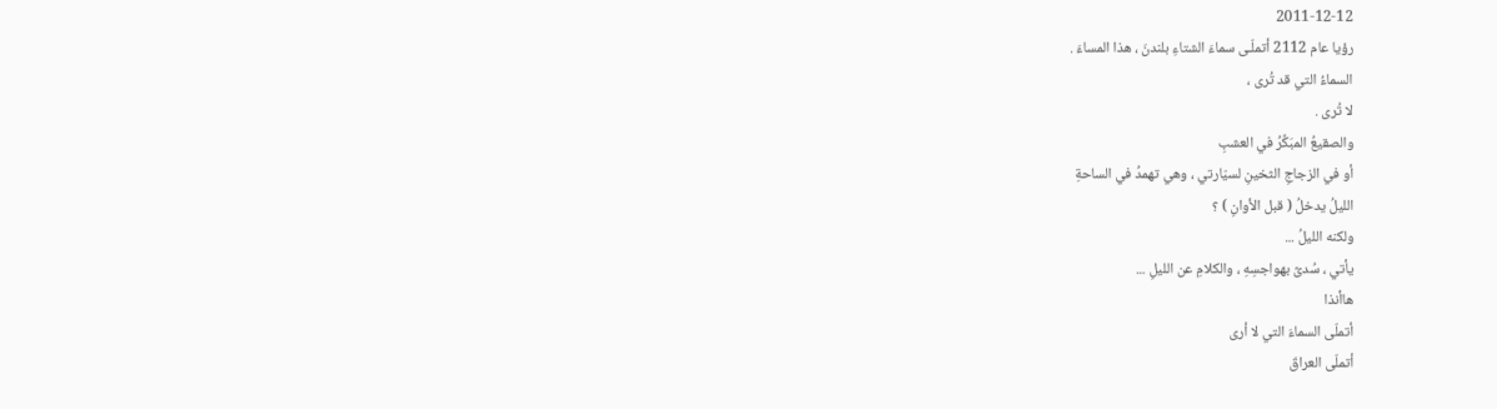2011-12-12
رؤيا عام 2112 أتملّـى سماءَ الشتاءِ بلندنَ ، هذا المساءَ .
السماءُ التي قد تُرى ،
لا تُرى .
والصقيعُ المبَكِّرُ في العشبِ
أو في الزجاجِ الثخينِ لسيّارتي ، وهي تهمدُ في الساحةِ
الليلُ يدخلُ ( قبل الأوانِ ) ؟
ولكنه الليلُ ...
يأتي ، سُدىً بهواجسِهِ ، والكلامِ عن الليلِ ...
هاأنذا
أتملّى السماءَ التي لا أرى
أتملّى العراقَ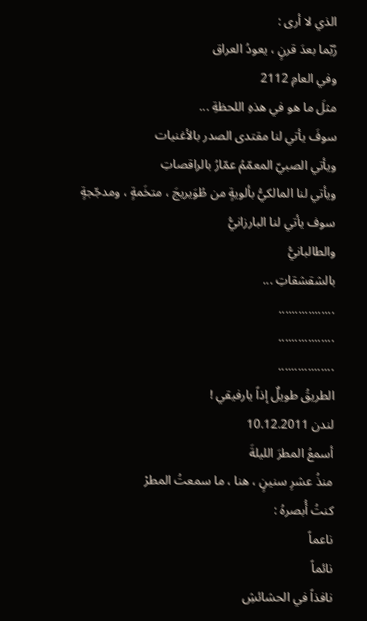الذي لا أرى :
رُبّما بعدَ قرنٍ ، يعودُ العراق
وفي العامِ 2112
مثلَ ما هو في هذهِ اللحظةِ ...
سوفَ يأتي لنا مقتدى الصدر بالأغنيات
ويأتي الصبيّ المعمّمُ عمّارُ بالراقصاتِ
ويأتي لنا المالكيُّ بألويةٍ من طُوَيريجَ ، متخَمةٍ ، ومدجّجةٍ
سوف يأتي لنا البارزانيُّ
والطالبانيُّ
بالشقشقاتِ ...
.................
.................
.................
الطريقُ طويلٌ إذاً يارفيقي !
لندن 10.12.2011
أسمعُ المطرَ الليلةَ
منذُ عشرِ سنينٍ ، هنا ، ما سمعتُ المطرْ
كنتُ أُبصرهُ :
ناعماً
نائماً
نافذاً في الحشائشِ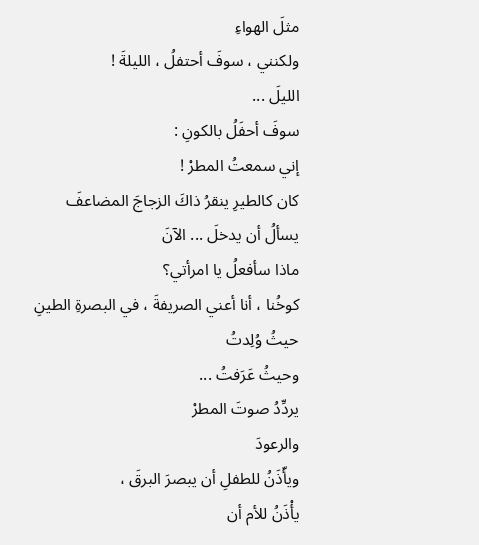مثلَ الهواءِ
ولكنني ، سوفَ أحتفلُ ، الليلةَ !
الليلَ ...
سوفَ أحفَلُ بالكونِ :
إني سمعتُ المطرْ !
كان كالطيرِ ينقرُ ذاكَ الزجاجَ المضاعفَ
يسألُ أن يدخلَ ... الآنَ
ماذا سأفعلُ يا امرأتي؟
كوخُنا ، أنا أعني الصريفةَ ، في البصرةِ الطينِ
حيثُ وُلِدتُ
وحيثُ عَرَفتُ ...
يردِّدُ صوتَ المطرْ
والرعودَ
ويأّذَنُ للطفلِ أن يبصرَ البرقَ ،
يأْذَنُ للأم أن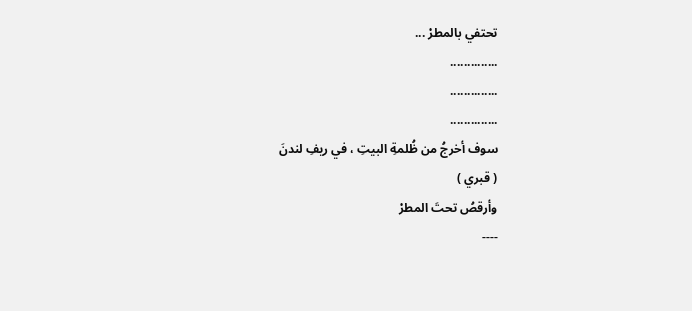تحتفي بالمطرْ ...
..............
..............
..............
سوف أخرجُ من ظُلمةِ البيتِ ، في ريفِ لندنَ
( قبري )
وأرقصُ تحتَ المطرْ
----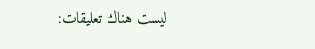ليست هناك تعليقات: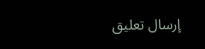إرسال تعليق